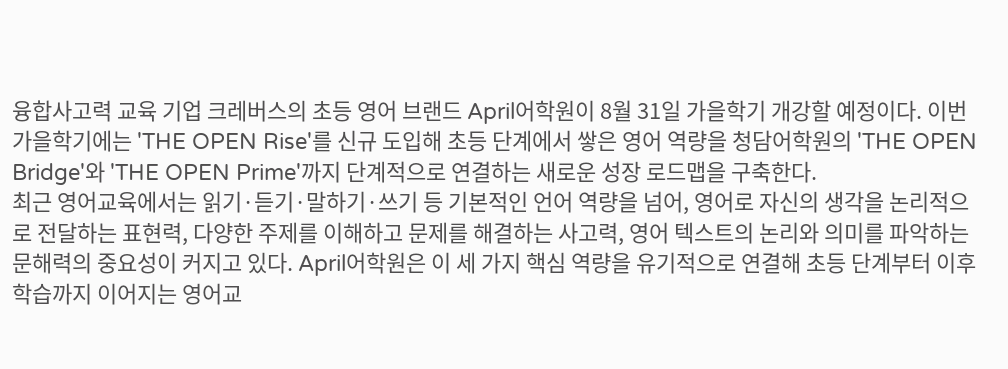융합사고력 교육 기업 크레버스의 초등 영어 브랜드 April어학원이 8월 31일 가을학기 개강할 예정이다. 이번 가을학기에는 'THE OPEN Rise'를 신규 도입해 초등 단계에서 쌓은 영어 역량을 청담어학원의 'THE OPEN Bridge'와 'THE OPEN Prime'까지 단계적으로 연결하는 새로운 성장 로드맵을 구축한다.
최근 영어교육에서는 읽기·듣기·말하기·쓰기 등 기본적인 언어 역량을 넘어, 영어로 자신의 생각을 논리적으로 전달하는 표현력, 다양한 주제를 이해하고 문제를 해결하는 사고력, 영어 텍스트의 논리와 의미를 파악하는 문해력의 중요성이 커지고 있다. April어학원은 이 세 가지 핵심 역량을 유기적으로 연결해 초등 단계부터 이후 학습까지 이어지는 영어교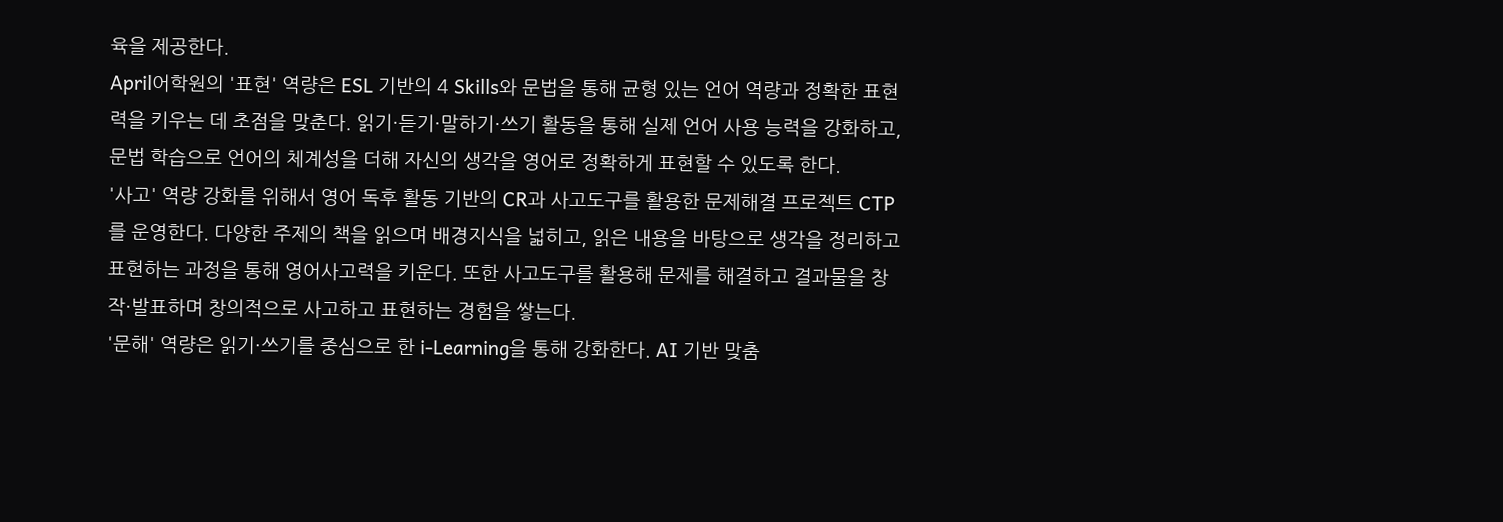육을 제공한다.
April어학원의 '표현' 역량은 ESL 기반의 4 Skills와 문법을 통해 균형 있는 언어 역량과 정확한 표현력을 키우는 데 초점을 맞춘다. 읽기·듣기·말하기·쓰기 활동을 통해 실제 언어 사용 능력을 강화하고, 문법 학습으로 언어의 체계성을 더해 자신의 생각을 영어로 정확하게 표현할 수 있도록 한다.
'사고' 역량 강화를 위해서 영어 독후 활동 기반의 CR과 사고도구를 활용한 문제해결 프로젝트 CTP를 운영한다. 다양한 주제의 책을 읽으며 배경지식을 넓히고, 읽은 내용을 바탕으로 생각을 정리하고 표현하는 과정을 통해 영어사고력을 키운다. 또한 사고도구를 활용해 문제를 해결하고 결과물을 창작·발표하며 창의적으로 사고하고 표현하는 경험을 쌓는다.
'문해' 역량은 읽기·쓰기를 중심으로 한 i-Learning을 통해 강화한다. AI 기반 맞춤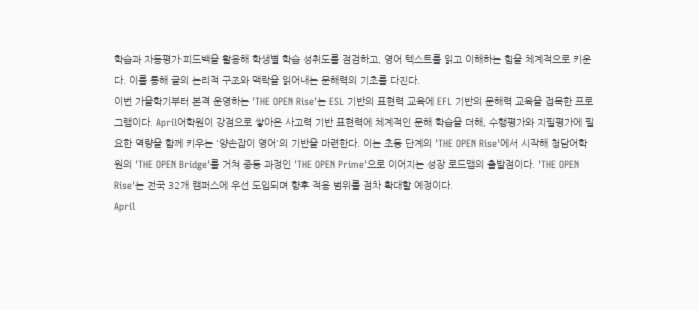학습과 자동평가·피드백을 활용해 학생별 학습 성취도를 점검하고, 영어 텍스트를 읽고 이해하는 힘을 체계적으로 키운다. 이를 통해 글의 논리적 구조와 맥락을 읽어내는 문해력의 기초를 다진다.
이번 가을학기부터 본격 운영하는 'THE OPEN Rise'는 ESL 기반의 표현력 교육에 EFL 기반의 문해력 교육을 접목한 프로그램이다. April어학원이 강점으로 쌓아온 사고력 기반 표현력에 체계적인 문해 학습을 더해, 수행평가와 지필평가에 필요한 역량을 함께 키우는 '양손잡이 영어'의 기반을 마련한다. 이는 초등 단계의 'THE OPEN Rise'에서 시작해 청담어학원의 'THE OPEN Bridge'를 거쳐 중등 과정인 'THE OPEN Prime'으로 이어지는 성장 로드맵의 출발점이다. 'THE OPEN Rise'는 전국 32개 캠퍼스에 우선 도입되며 향후 적용 범위를 점차 확대할 예정이다.
April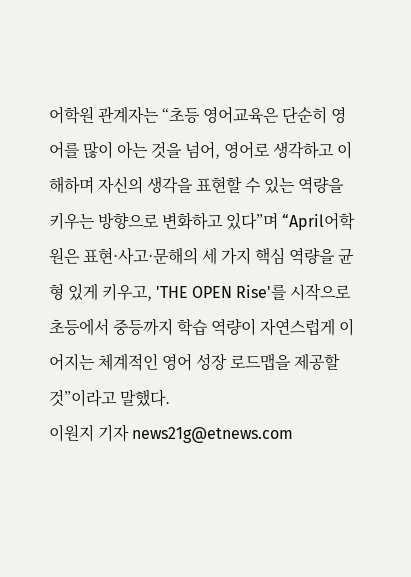어학원 관계자는 “초등 영어교육은 단순히 영어를 많이 아는 것을 넘어, 영어로 생각하고 이해하며 자신의 생각을 표현할 수 있는 역량을 키우는 방향으로 변화하고 있다”며 “April어학원은 표현·사고·문해의 세 가지 핵심 역량을 균형 있게 키우고, 'THE OPEN Rise'를 시작으로 초등에서 중등까지 학습 역량이 자연스럽게 이어지는 체계적인 영어 성장 로드맵을 제공할 것”이라고 말했다.
이원지 기자 news21g@etnews.com